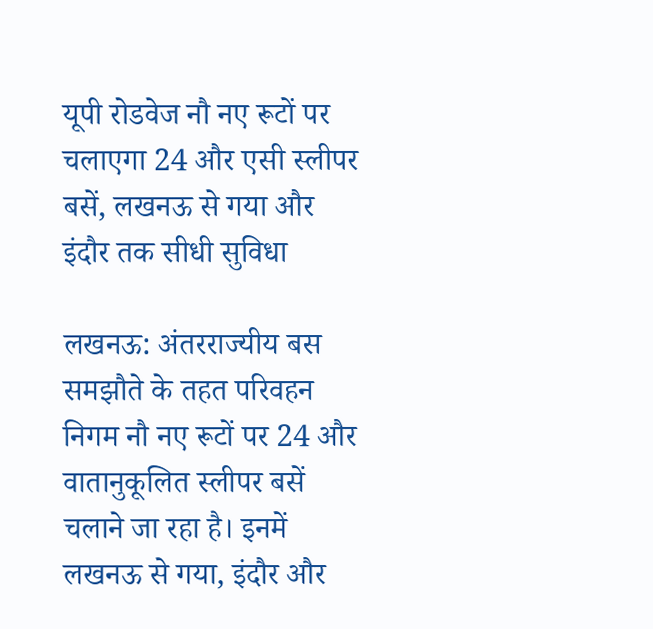यूपी रोडवेज नौ नए रूटों पर चलाएगा 24 और एसी स्लीपर बसें, लखनऊ से गया और इंदौर तक सीधी सुविधा

लखनऊ: अंतरराज्यीय बस समझौते के तहत परिवहन निगम नौ नए रूटों पर 24 और वातानुकूलित स्लीपर बसें चलाने जा रहा है। इनमें लखनऊ से गया, इंदौर और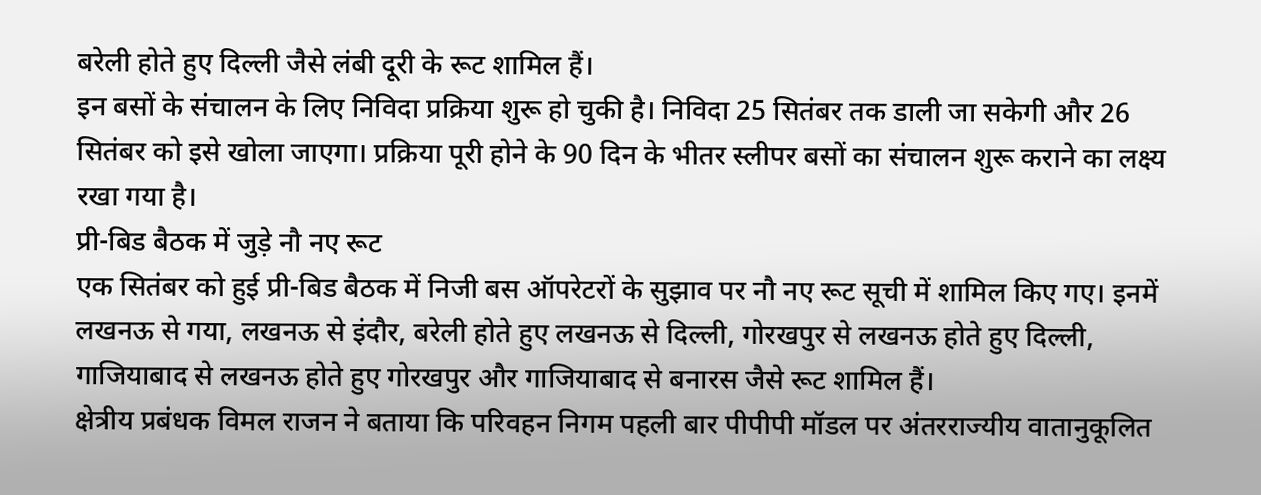बरेली होते हुए दिल्ली जैसे लंबी दूरी के रूट शामिल हैं।
इन बसों के संचालन के लिए निविदा प्रक्रिया शुरू हो चुकी है। निविदा 25 सितंबर तक डाली जा सकेगी और 26 सितंबर को इसे खोला जाएगा। प्रक्रिया पूरी होने के 90 दिन के भीतर स्लीपर बसों का संचालन शुरू कराने का लक्ष्य रखा गया है।
प्री-बिड बैठक में जुड़े नौ नए रूट
एक सितंबर को हुई प्री-बिड बैठक में निजी बस ऑपरेटरों के सुझाव पर नौ नए रूट सूची में शामिल किए गए। इनमें लखनऊ से गया, लखनऊ से इंदौर, बरेली होते हुए लखनऊ से दिल्ली, गोरखपुर से लखनऊ होते हुए दिल्ली, गाजियाबाद से लखनऊ होते हुए गोरखपुर और गाजियाबाद से बनारस जैसे रूट शामिल हैं।
क्षेत्रीय प्रबंधक विमल राजन ने बताया कि परिवहन निगम पहली बार पीपीपी मॉडल पर अंतरराज्यीय वातानुकूलित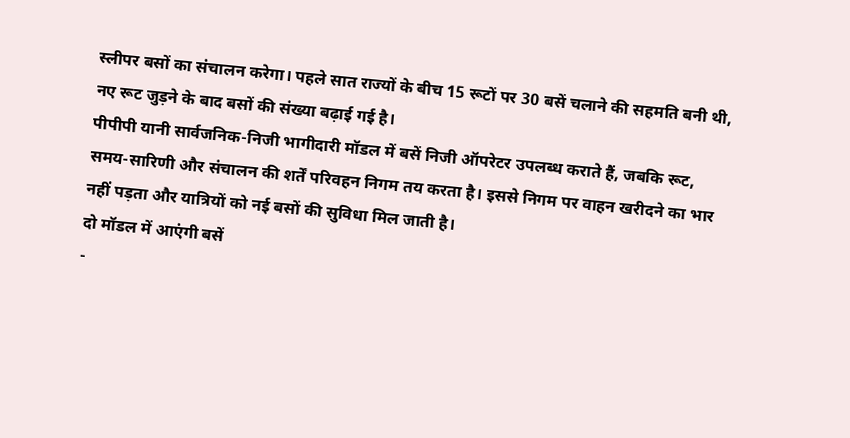स्लीपर बसों का संचालन करेगा। पहले सात राज्यों के बीच 15 रूटों पर 30 बसें चलाने की सहमति बनी थी, नए रूट जुड़ने के बाद बसों की संख्या बढ़ाई गई है।
पीपीपी यानी सार्वजनिक-निजी भागीदारी मॉडल में बसें निजी ऑपरेटर उपलब्ध कराते हैं, जबकि रूट, समय-सारिणी और संचालन की शर्तें परिवहन निगम तय करता है। इससे निगम पर वाहन खरीदने का भार नहीं पड़ता और यात्रियों को नई बसों की सुविधा मिल जाती है।
दो मॉडल में आएंगी बसें
-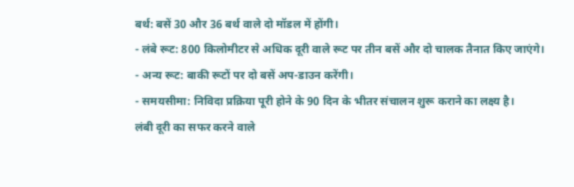बर्थ: बसें 30 और 36 बर्थ वाले दो मॉडल में होंगी।
- लंबे रूट: 800 किलोमीटर से अधिक दूरी वाले रूट पर तीन बसें और दो चालक तैनात किए जाएंगे।
- अन्य रूट: बाकी रूटों पर दो बसें अप-डाउन करेंगी।
- समयसीमा: निविदा प्रक्रिया पूरी होने के 90 दिन के भीतर संचालन शुरू कराने का लक्ष्य है।
लंबी दूरी का सफर करने वाले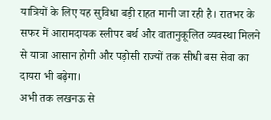यात्रियों के लिए यह सुविधा बड़ी राहत मानी जा रही है। रातभर के सफर में आरामदायक स्लीपर बर्थ और वातानुकूलित व्यवस्था मिलने से यात्रा आसान होगी और पड़ोसी राज्यों तक सीधी बस सेवा का दायरा भी बढ़ेगा।
अभी तक लखनऊ से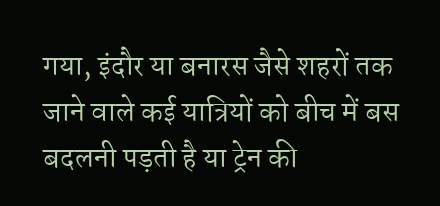गया, इंदौर या बनारस जैसे शहरों तक जाने वाले कई यात्रियों को बीच में बस बदलनी पड़ती है या ट्रेन की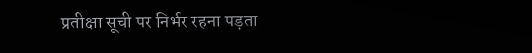प्रतीक्षा सूची पर निर्भर रहना पड़ता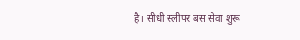है। सीधी स्लीपर बस सेवा शुरू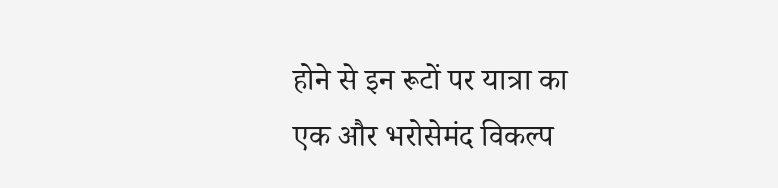होने से इन रूटों पर यात्रा का एक और भरोसेमंद विकल्प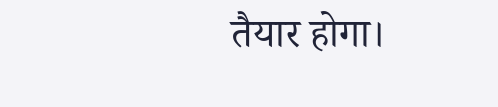तैयार होगा।